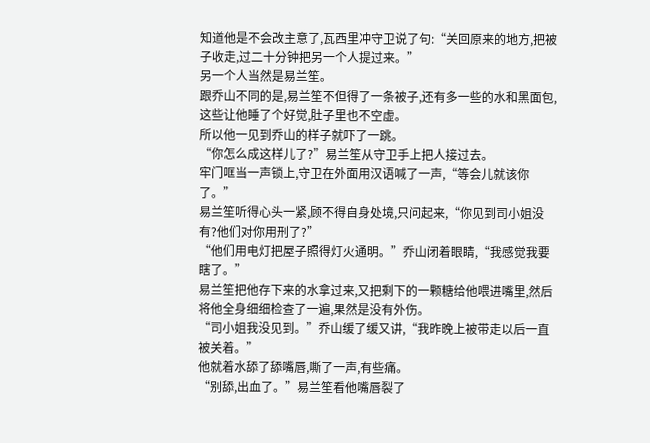知道他是不会改主意了,瓦西里冲守卫说了句:“关回原来的地方,把被子收走,过二十分钟把另一个人提过来。”
另一个人当然是易兰笙。
跟乔山不同的是,易兰笙不但得了一条被子,还有多一些的水和黑面包,这些让他睡了个好觉,肚子里也不空虚。
所以他一见到乔山的样子就吓了一跳。
“你怎么成这样儿了?”易兰笙从守卫手上把人接过去。
牢门哐当一声锁上,守卫在外面用汉语喊了一声,“等会儿就该你了。”
易兰笙听得心头一紧,顾不得自身处境,只问起来,“你见到司小姐没有?他们对你用刑了?”
“他们用电灯把屋子照得灯火通明。”乔山闭着眼睛,“我感觉我要瞎了。”
易兰笙把他存下来的水拿过来,又把剩下的一颗糖给他喂进嘴里,然后将他全身细细检查了一遍,果然是没有外伤。
“司小姐我没见到。”乔山缓了缓又讲,“我昨晚上被带走以后一直被关着。”
他就着水舔了舔嘴唇,嘶了一声,有些痛。
“别舔,出血了。”易兰笙看他嘴唇裂了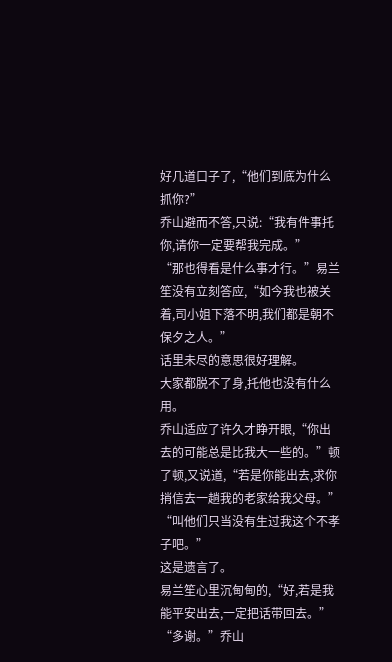好几道口子了,“他们到底为什么抓你?”
乔山避而不答,只说:“我有件事托你,请你一定要帮我完成。”
“那也得看是什么事才行。”易兰笙没有立刻答应,“如今我也被关着,司小姐下落不明,我们都是朝不保夕之人。”
话里未尽的意思很好理解。
大家都脱不了身,托他也没有什么用。
乔山适应了许久才睁开眼,“你出去的可能总是比我大一些的。”顿了顿,又说道,“若是你能出去,求你捎信去一趟我的老家给我父母。”
“叫他们只当没有生过我这个不孝子吧。”
这是遗言了。
易兰笙心里沉甸甸的,“好,若是我能平安出去,一定把话带回去。”
“多谢。”乔山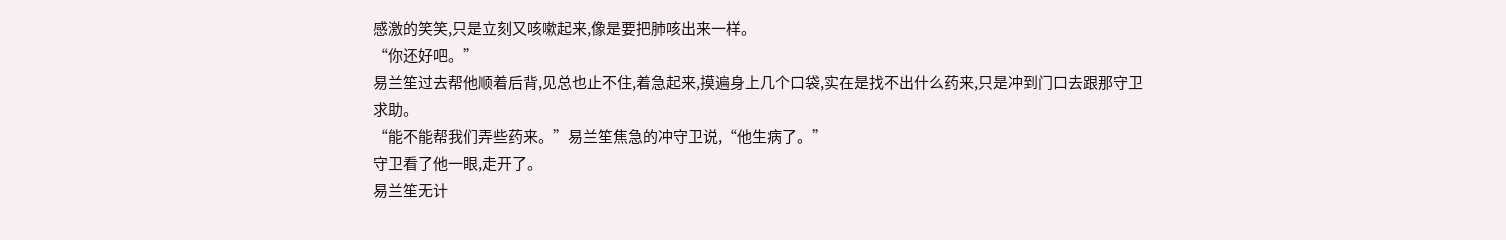感激的笑笑,只是立刻又咳嗽起来,像是要把肺咳出来一样。
“你还好吧。”
易兰笙过去帮他顺着后背,见总也止不住,着急起来,摸遍身上几个口袋,实在是找不出什么药来,只是冲到门口去跟那守卫求助。
“能不能帮我们弄些药来。”易兰笙焦急的冲守卫说,“他生病了。”
守卫看了他一眼,走开了。
易兰笙无计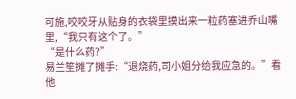可施,咬咬牙从贴身的衣袋里摸出来一粒药塞进乔山嘴里,“我只有这个了。”
“是什么药?”
易兰笙摊了摊手:“退烧药,司小姐分给我应急的。”看他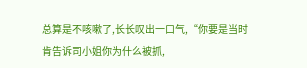总算是不咳嗽了,长长叹出一口气,“你要是当时肯告诉司小姐你为什么被抓,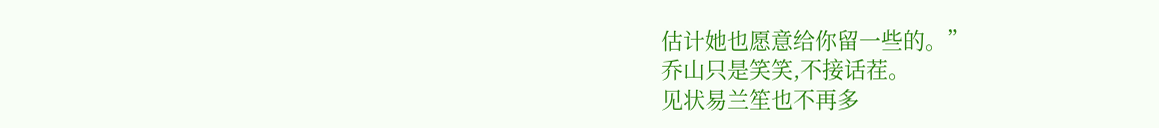估计她也愿意给你留一些的。”
乔山只是笑笑,不接话茬。
见状易兰笙也不再多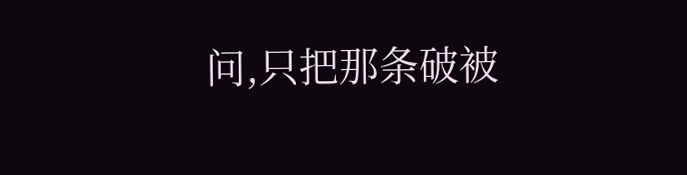问,只把那条破被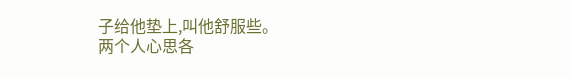子给他垫上,叫他舒服些。
两个人心思各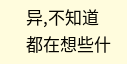异,不知道都在想些什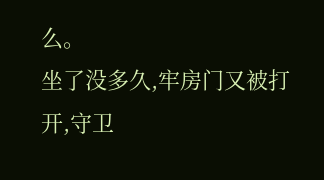么。
坐了没多久,牢房门又被打开,守卫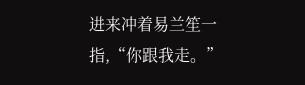进来冲着易兰笙一指,“你跟我走。”